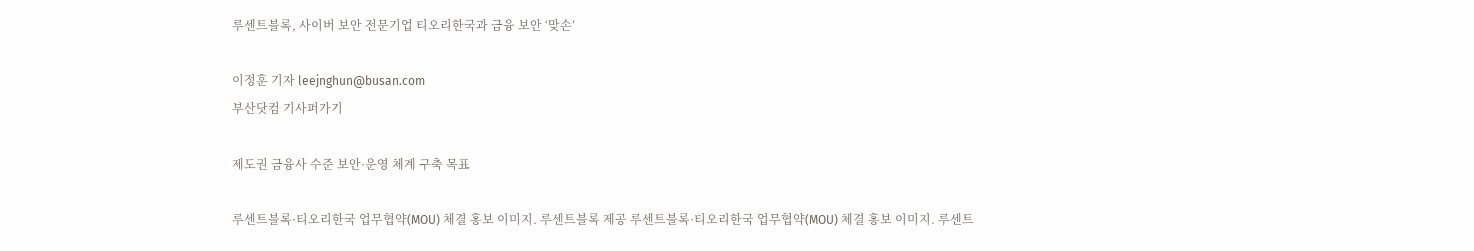루센트블록, 사이버 보안 전문기업 티오리한국과 금융 보안 ‘맞손’

이정훈 기자 leejnghun@busan.com
부산닷컴 기사퍼가기

제도권 금융사 수준 보안·운영 체계 구축 목표

루센트블록·티오리한국 업무협약(MOU) 체결 홍보 이미지. 루센트블록 제공 루센트블록·티오리한국 업무협약(MOU) 체결 홍보 이미지. 루센트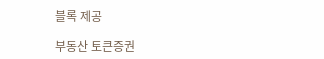블록 제공

부동산 토큰증권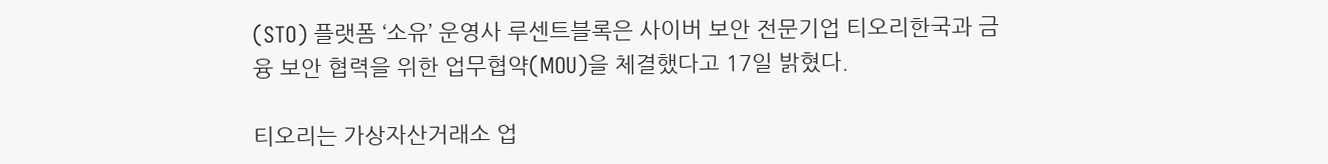(STO) 플랫폼 ‘소유’ 운영사 루센트블록은 사이버 보안 전문기업 티오리한국과 금융 보안 협력을 위한 업무협약(MOU)을 체결했다고 17일 밝혔다.

티오리는 가상자산거래소 업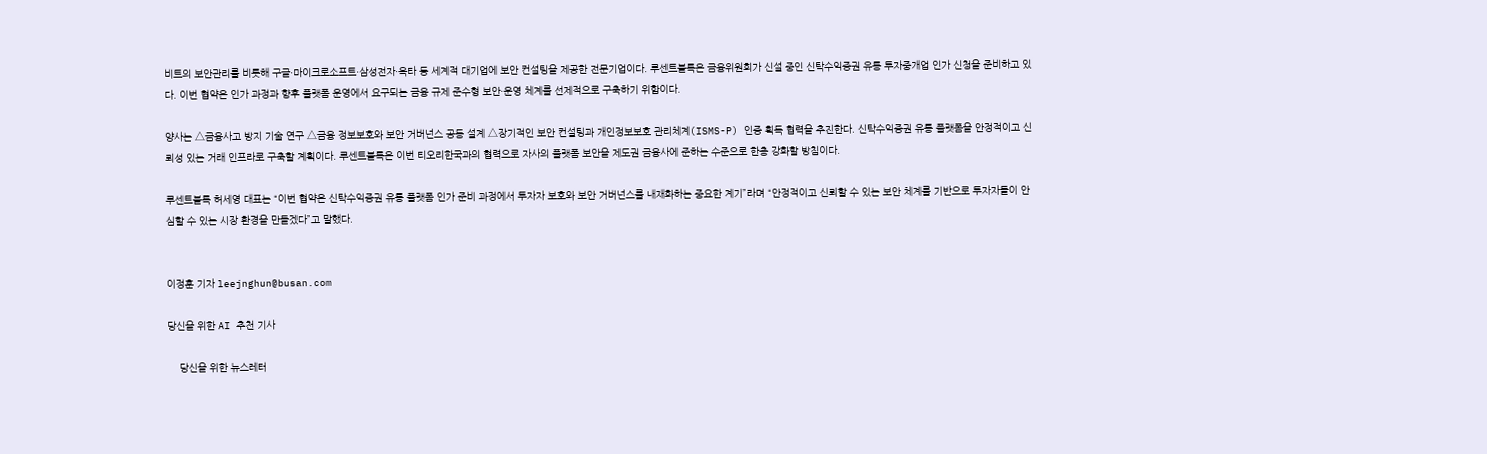비트의 보안관리를 비롯해 구글·마이크로소프트·삼성전자·옥타 등 세계적 대기업에 보안 컨설팅을 제공한 전문기업이다. 루센트블록은 금융위원회가 신설 중인 신탁수익증권 유통 투자중개업 인가 신청을 준비하고 있다. 이번 협약은 인가 과정과 향후 플랫폼 운영에서 요구되는 금융 규제 준수형 보안·운영 체계를 선제적으로 구축하기 위함이다.

양사는 △금융사고 방지 기술 연구 △금융 정보보호와 보안 거버넌스 공동 설계 △장기적인 보안 컨설팅과 개인정보보호 관리체계(ISMS-P) 인증 획득 협력을 추진한다. 신탁수익증권 유통 플랫폼을 안정적이고 신뢰성 있는 거래 인프라로 구축할 계획이다. 루센트블록은 이번 티오리한국과의 협력으로 자사의 플랫폼 보안을 제도권 금융사에 준하는 수준으로 한층 강화할 방침이다.

루센트블록 허세영 대표는 “이번 협약은 신탁수익증권 유통 플랫폼 인가 준비 과정에서 투자자 보호와 보안 거버넌스를 내재화하는 중요한 계기”라며 “안정적이고 신뢰할 수 있는 보안 체계를 기반으로 투자자들이 안심할 수 있는 시장 환경을 만들겠다”고 말했다.


이정훈 기자 leejnghun@busan.com

당신을 위한 AI 추천 기사

    당신을 위한 뉴스레터